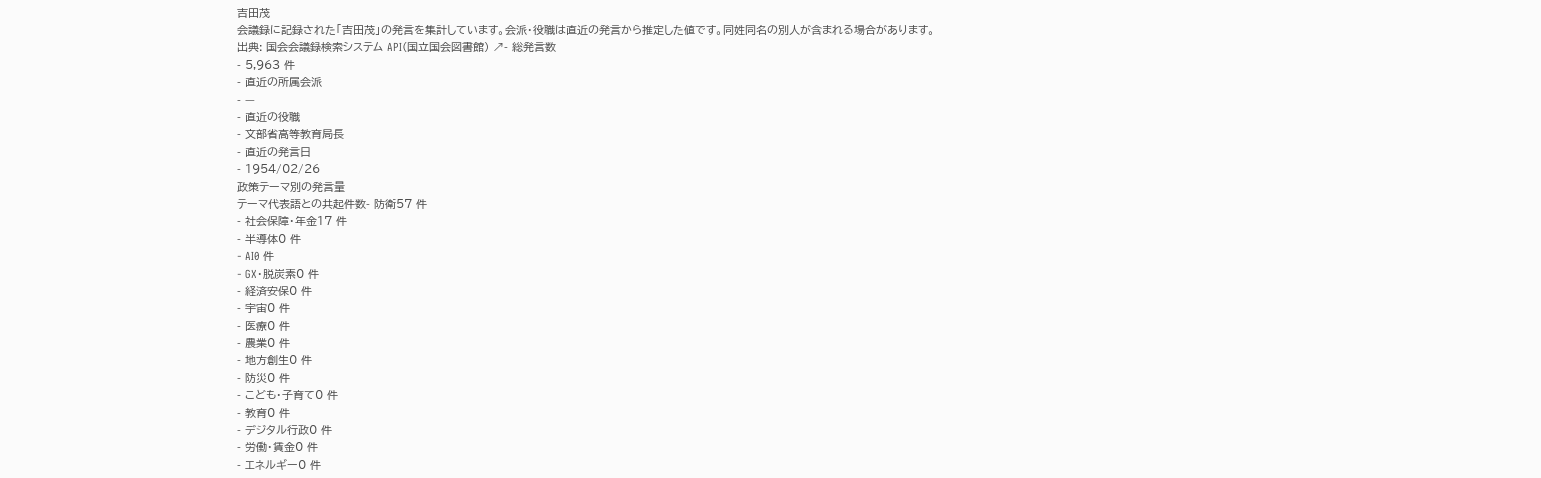吉田茂
会議録に記録された「吉田茂」の発言を集計しています。会派・役職は直近の発言から推定した値です。同姓同名の別人が含まれる場合があります。
出典: 国会会議録検索システム API(国立国会図書館) ↗- 総発言数
- 5,963 件
- 直近の所属会派
- —
- 直近の役職
- 文部省高等教育局長
- 直近の発言日
- 1954/02/26
政策テーマ別の発言量
テーマ代表語との共起件数- 防衛57 件
- 社会保障・年金17 件
- 半導体0 件
- AI0 件
- GX・脱炭素0 件
- 経済安保0 件
- 宇宙0 件
- 医療0 件
- 農業0 件
- 地方創生0 件
- 防災0 件
- こども・子育て0 件
- 教育0 件
- デジタル行政0 件
- 労働・賃金0 件
- エネルギー0 件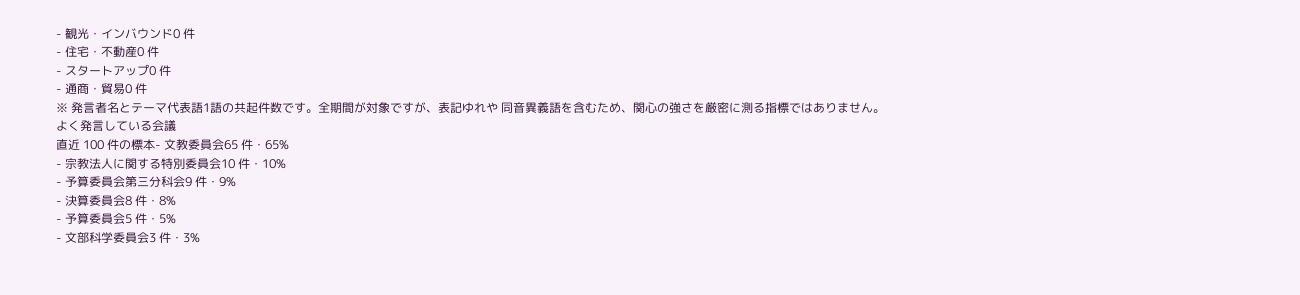- 観光・インバウンド0 件
- 住宅・不動産0 件
- スタートアップ0 件
- 通商・貿易0 件
※ 発言者名とテーマ代表語1語の共起件数です。全期間が対象ですが、表記ゆれや 同音異義語を含むため、関心の強さを厳密に測る指標ではありません。
よく発言している会議
直近 100 件の標本- 文教委員会65 件・65%
- 宗教法人に関する特別委員会10 件・10%
- 予算委員会第三分科会9 件・9%
- 決算委員会8 件・8%
- 予算委員会5 件・5%
- 文部科学委員会3 件・3%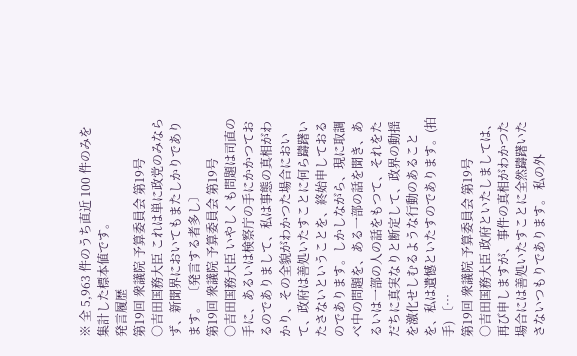※ 全 5,963 件のうち直近 100 件のみを集計した標本値です。
発言履歴
第19回 衆議院 予算委員会 第19号
○吉田国務大臣 これは単に政党のみならず、新聞界においてもまたしかりであります。 〔発言する者多し〕
第19回 衆議院 予算委員会 第19号
○吉田国務大臣 いやしくも問題は司直の手に、あるいは検察庁の手にかかつておるのでありまして、私は事態の真相がわかり、その全貌がわかつた場合において、政府は善処いたすことに何ら躊躇いたさないということを、終始申しておるのであります。しかしながら、現に取調べ中の問題を、ある一部の話を聞き、あるいは一部の人の話をもつて、それをただちに真実なりと断定して、政界の動揺を激化せしむるような行動のあることを、私は遺憾といたすのであります。(拍手) 〔…
第19回 衆議院 予算委員会 第19号
○吉田国務大臣 政府といたしましては、再び申しますが、事件の真相がわかつた場合には善処いたすことに全然躊躇いたさないつもりであります。 私の外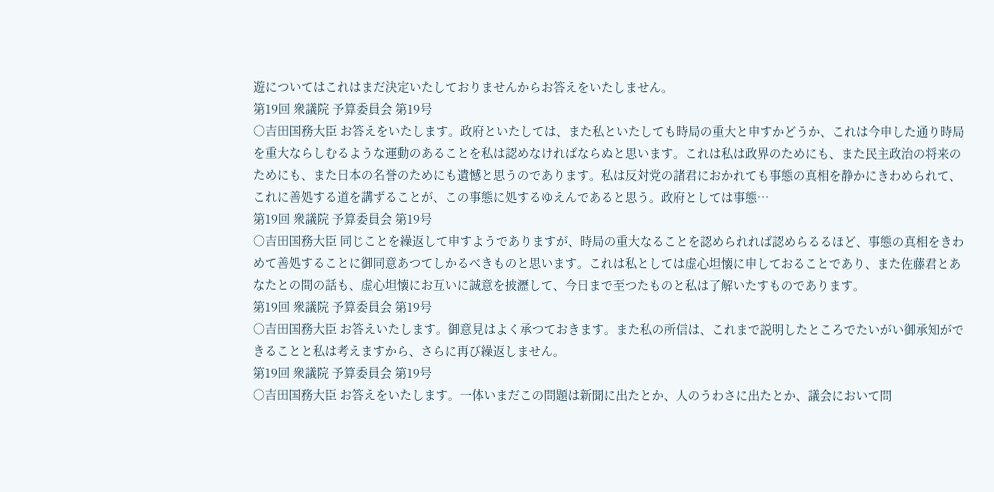遊についてはこれはまだ決定いたしておりませんからお答えをいたしません。
第19回 衆議院 予算委員会 第19号
○吉田国務大臣 お答えをいたします。政府といたしては、また私といたしても時局の重大と申すかどうか、これは今申した通り時局を重大ならしむるような運動のあることを私は認めなければならぬと思います。これは私は政界のためにも、また民主政治の将来のためにも、また日本の名誉のためにも遺憾と思うのであります。私は反対党の諸君におかれても事態の真相を静かにきわめられて、これに善処する道を講ずることが、この事態に処するゆえんであると思う。政府としては事態…
第19回 衆議院 予算委員会 第19号
○吉田国務大臣 同じことを繰返して申すようでありますが、時局の重大なることを認められれば認めらるるほど、事態の真相をきわめて善処することに御同意あつてしかるべきものと思います。これは私としては虚心坦懐に申しておることであり、また佐藤君とあなたとの間の話も、虚心坦懐にお互いに誠意を披瀝して、今日まで至つたものと私は了解いたすものであります。
第19回 衆議院 予算委員会 第19号
○吉田国務大臣 お答えいたします。御意見はよく承つておきます。また私の所信は、これまで説明したところでたいがい御承知ができることと私は考えますから、さらに再び繰返しません。
第19回 衆議院 予算委員会 第19号
○吉田国務大臣 お答えをいたします。一体いまだこの問題は新聞に出たとか、人のうわさに出たとか、議会において問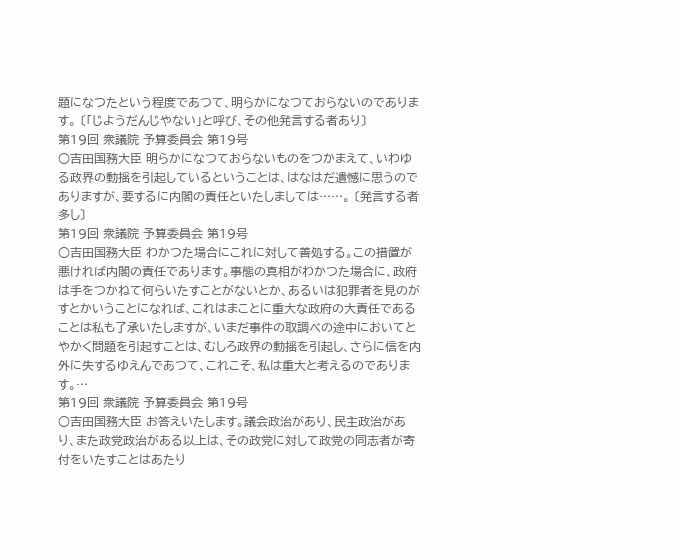題になつたという程度であつて、明らかになつておらないのであります。 〔「じようだんじやない」と呼び、その他発言する者あり〕
第19回 衆議院 予算委員会 第19号
○吉田国務大臣 明らかになつておらないものをつかまえて、いわゆる政界の動揺を引起しているということは、はなはだ遺憾に思うのでありますが、要するに内閣の責任といたしましては……。 〔発言する者多し〕
第19回 衆議院 予算委員会 第19号
○吉田国務大臣 わかつた場合にこれに対して善処する。この措置が悪ければ内閣の責任であります。事態の真相がわかつた場合に、政府は手をつかねて何らいたすことがないとか、あるいは犯罪者を見のがすとかいうことになれば、これはまことに重大な政府の大責任であることは私も了承いたしますが、いまだ事件の取調べの途中においてとやかく問題を引起すことは、むしろ政界の動揺を引起し、さらに信を内外に失するゆえんであつて、これこそ、私は重大と考えるのであります。…
第19回 衆議院 予算委員会 第19号
○吉田国務大臣 お答えいたします。議会政治があり、民主政治があり、また政党政治がある以上は、その政党に対して政党の同志者が寄付をいたすことはあたり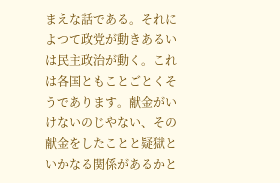まえな話である。それによつて政党が動きあるいは民主政治が動く。これは各国ともことごとくそうであります。献金がいけないのじやない、その献金をしたことと疑獄といかなる関係があるかと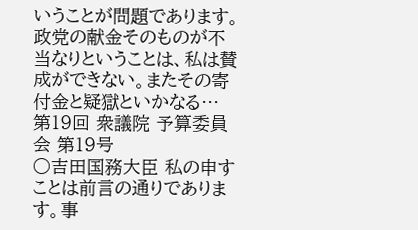いうことが問題であります。政党の献金そのものが不当なりということは、私は賛成ができない。またその寄付金と疑獄といかなる…
第19回 衆議院 予算委員会 第19号
○吉田国務大臣 私の申すことは前言の通りであります。事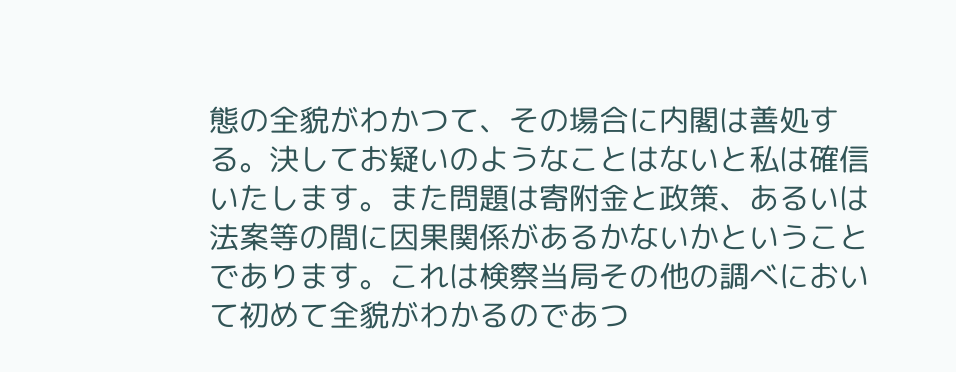態の全貌がわかつて、その場合に内閣は善処する。決してお疑いのようなことはないと私は確信いたします。また問題は寄附金と政策、あるいは法案等の間に因果関係があるかないかということであります。これは検察当局その他の調べにおいて初めて全貌がわかるのであつ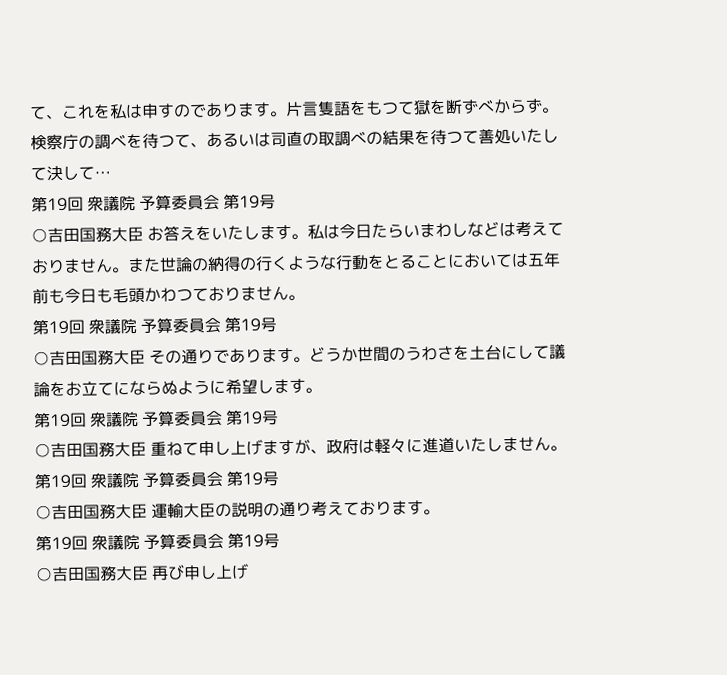て、これを私は申すのであります。片言隻語をもつて獄を断ずべからず。検察庁の調べを待つて、あるいは司直の取調べの結果を待つて善処いたして決して…
第19回 衆議院 予算委員会 第19号
○吉田国務大臣 お答えをいたします。私は今日たらいまわしなどは考えておりません。また世論の納得の行くような行動をとることにおいては五年前も今日も毛頭かわつておりません。
第19回 衆議院 予算委員会 第19号
○吉田国務大臣 その通りであります。どうか世間のうわさを土台にして議論をお立てにならぬように希望します。
第19回 衆議院 予算委員会 第19号
○吉田国務大臣 重ねて申し上げますが、政府は軽々に進道いたしません。
第19回 衆議院 予算委員会 第19号
○吉田国務大臣 運輸大臣の説明の通り考えております。
第19回 衆議院 予算委員会 第19号
○吉田国務大臣 再び申し上げ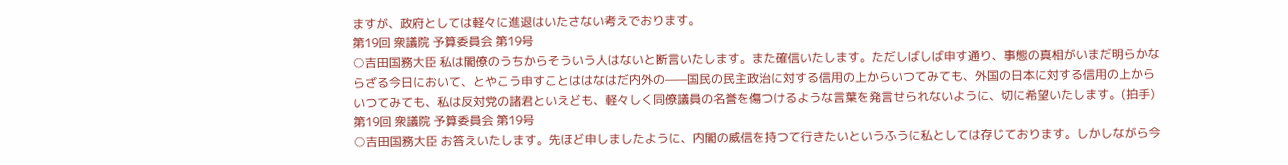ますが、政府としては軽々に進退はいたさない考えでおります。
第19回 衆議院 予算委員会 第19号
○吉田国務大臣 私は閣僚のうちからそういう人はないと断言いたします。また確信いたします。ただしばしば申す通り、事態の真相がいまだ明らかならざる今日において、とやこう申すことははなはだ内外の——国民の民主政治に対する信用の上からいつてみても、外国の日本に対する信用の上からいつてみても、私は反対党の諸君といえども、軽々しく同僚議員の名誉を傷つけるような言葉を発言せられないように、切に希望いたします。(拍手)
第19回 衆議院 予算委員会 第19号
○吉田国務大臣 お答えいたします。先ほど申しましたように、内閣の威信を持つて行きたいというふうに私としては存じております。しかしながら今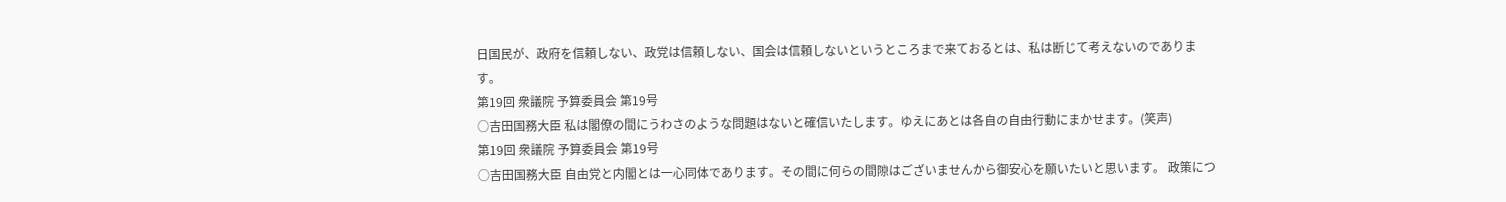日国民が、政府を信頼しない、政党は信頼しない、国会は信頼しないというところまで来ておるとは、私は断じて考えないのであります。
第19回 衆議院 予算委員会 第19号
○吉田国務大臣 私は閣僚の間にうわさのような問題はないと確信いたします。ゆえにあとは各自の自由行動にまかせます。(笑声)
第19回 衆議院 予算委員会 第19号
○吉田国務大臣 自由党と内閣とは一心同体であります。その間に何らの間隙はございませんから御安心を願いたいと思います。 政策につ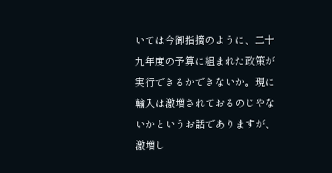いては今御指摘のように、二十九年度の予算に組まれた政策が実行できるかできないか。現に輸入は激増されておるのじやないかというお話でありますが、激増し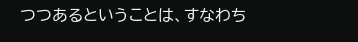つつあるということは、すなわち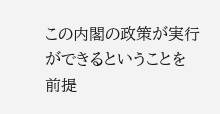この内閣の政策が実行ができるということを前提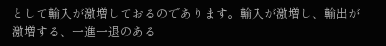として輸入が激増しておるのであります。輸入が激増し、輸出が激増する、一進一退のある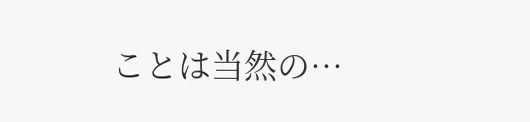ことは当然の…